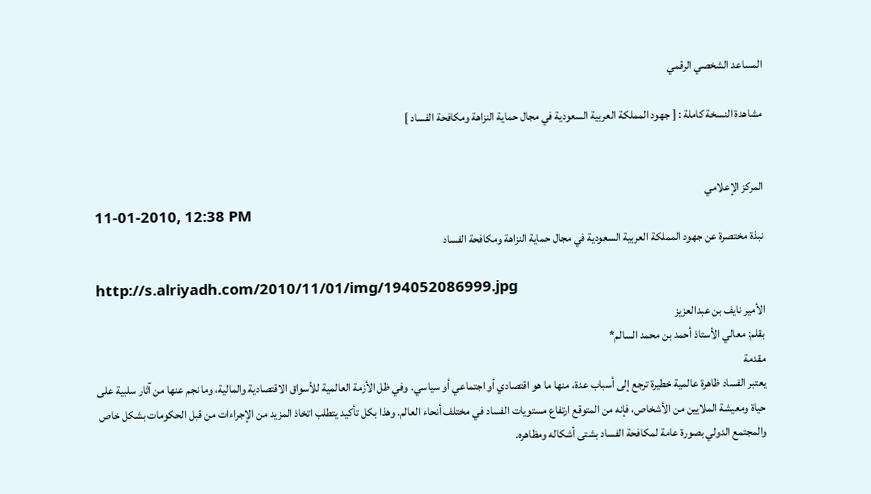المساعد الشخصي الرقمي

مشاهدة النسخة كاملة : [ جهود المملكة العربية السعودية في مجال حماية النزاهة ومكافحة الفساد ]


المركز الإعلامي
11-01-2010, 12:38 PM
نبذة مختصرة عن جهود المملكة العربية السعودية في مجال حماية النزاهة ومكافحة الفساد

http://s.alriyadh.com/2010/11/01/img/194052086999.jpg
الأمير نايف بن عبدالعزيز
بقلم: معالي الأستاذ أحمد بن محمد السالم*
مقدمة
يعتبر الفساد ظاهرة عالمية خطيرة ترجع إلى أسباب عدة، منها ما هو اقتصادي أو اجتماعي أو سياسي. وفي ظل الأزمة العالمية للأسواق الاقتصادية والمالية، وما نجم عنها من آثار سلبية على حياة ومعيشة الملايين من الأشخاص، فإنه من المتوقع ارتفاع مستويات الفساد في مختلف أنحاء العالم. وهذا بكل تأكيد يتطلب اتخاذ المزيد من الإجراءات من قبل الحكومات بشكل خاص والمجتمع الدولي بصورة عامة لمكافحة الفساد بشتى أشكاله ومظاهره.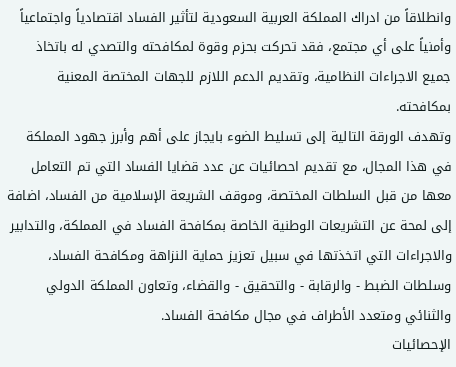وانطلاقاً من ادراك المملكة العربية السعودية لتأثير الفساد اقتصادياً واجتماعياً وأمنياً على أي مجتمع، فقد تحركت بحزم وقوة لمكافحته والتصدي له باتخاذ جميع الاجراءات النظامية، وتقديم الدعم اللازم للجهات المختصة المعنية بمكافحته.
وتهدف الورقة التالية إلى تسليط الضوء بايجاز على أهم وأبرز جهود المملكة في هذا المجال، مع تقديم احصائيات عن عدد قضايا الفساد التي تم التعامل معها من قبل السلطات المختصة، وموقف الشريعة الإسلامية من الفساد، اضافة إلى لمحة عن التشريعات الوطنية الخاصة بمكافحة الفساد في المملكة، والتدابير والاجراءات التي اتخذتها في سبيل تعزيز حماية النزاهة ومكافحة الفساد، وسلطات الضبط - والرقابة - والتحقيق - والقضاء، وتعاون المملكة الدولي والثنائي ومتعدد الأطراف في مجال مكافحة الفساد.
الإحصائيات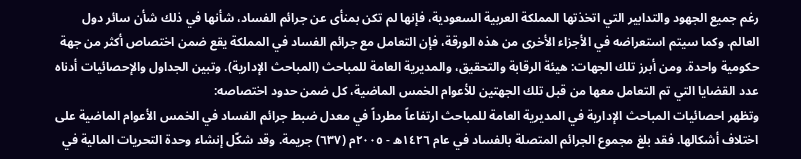رغم جميع الجهود والتدابير التي اتخذتها المملكة العربية السعودية، فإنها لم تكن بمنأى عن جرائم الفساد، شأنها في ذلك شأن سائر دول العالم. وكما سيتم استعراضه في الأجزاء الأخرى من هذه الورقة، فإن التعامل مع جرائم الفساد في المملكة يقع ضمن اختصاص أكثر من جهة حكومية واحدة. ومن أبرز تلك الجهات: هيئة الرقابة والتحقيق، والمديرية العامة للمباحث (المباحث الإدارية). وتبين الجداول والإحصائيات أدناه عدد القضايا التي تم التعامل معها من قبل تلك الجهتين للأعوام الخمس الماضية، كل ضمن حدود اختصاصه:
وتظهر احصائيات المباحث الإدارية في المديرية العامة للمباحث ارتفاعاً مطرداً في معدل ضبط جرائم الفساد في الخمس الأعوام الماضية على اختلاف أشكالها. فقد بلغ مجموع الجرائم المتصلة بالفساد في عام ١٤٢٦ه - ٢٠٠٥م (٦٣٧) جريمة. وقد شكّل إنشاء وحدة التحريات المالية في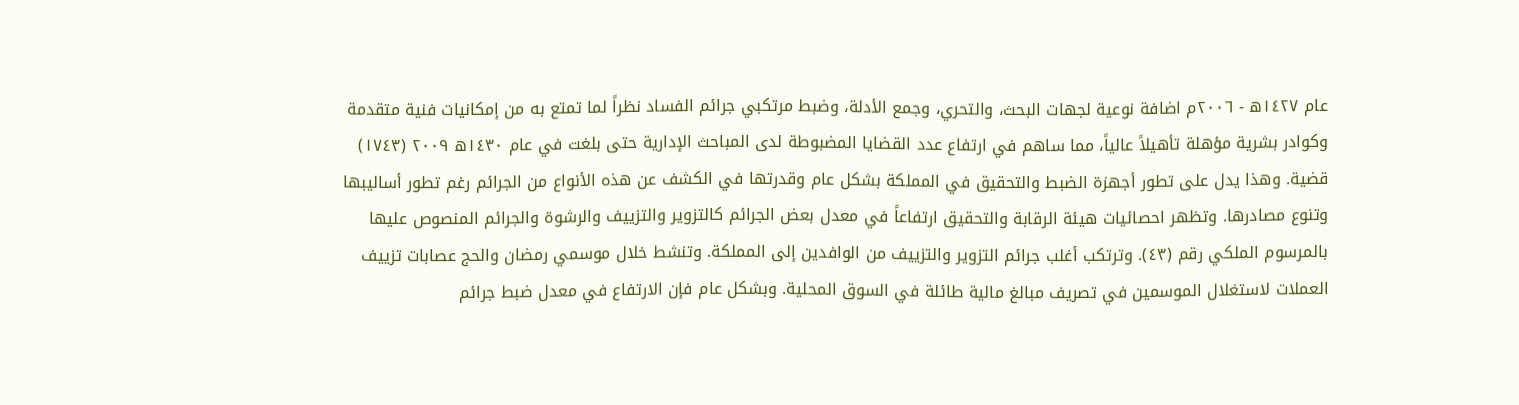عام ١٤٢٧ه - ٢٠٠٦م اضافة نوعية لجهات البحث، والتحري، وجمع الأدلة، وضبط مرتكبي جرائم الفساد نظراً لما تمتع به من إمكانيات فنية متقدمة وكوادر بشرية مؤهلة تأهيلاً عالياً، مما ساهم في ارتفاع عدد القضايا المضبوطة لدى المباحث الإدارية حتى بلغت في عام ١٤٣٠ه ٢٠٠٩ (١٧٤٣) قضية. وهذا يدل على تطور أجهزة الضبط والتحقيق في المملكة بشكل عام وقدرتها في الكشف عن هذه الأنواع من الجرائم رغم تطور أساليبها وتنوع مصادرها. وتظهر احصائيات هيئة الرقابة والتحقيق ارتفاعاً في معدل بعض الجرائم كالتزوير والتزييف والرشوة والجرائم المنصوص عليها بالمرسوم الملكي رقم (٤٣). وترتكب أغلب جرائم التزوير والتزييف من الوافدين إلى المملكة. وتنشط خلال موسمي رمضان والحج عصابات تزييف العملات لاستغلال الموسمين في تصريف مبالغ مالية طائلة في السوق المحلية. وبشكل عام فإن الارتفاع في معدل ضبط جرائم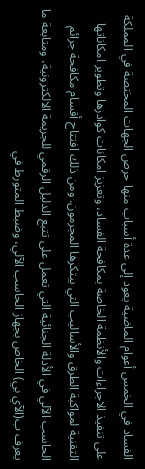الفساد في الخمس أعوام الماضية يعود إلى عدة أسباب منها حرص الجهات المختصة في المملكة على تنفيذ الاجراءات والأنظمة الخاصة بمكافحة الفساد، وتعزيز امكانات كوادرها وتطوير امكاناتها التقنية لمواكبة الطرق والأساليب التي يبتكرها المجرمون. ومن ذلك افتتاح أقسام مكافحة جرائم الحاسب الآلي في الأدلة الجنائية التي تعمل على تتبع الدليل الرقمي للجريمة الالكترونية، ومتابعة ما يعرف ب(الآي بي) الخاص بجهاز الحاسب الآلي، وضبط المتورط في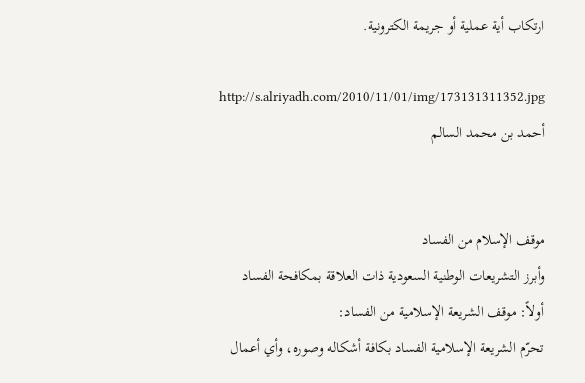ارتكاب أية عملية أو جريمة الكترونية.

http://s.alriyadh.com/2010/11/01/img/173131311352.jpg
أحمد بن محمد السالم


موقف الإسلام من الفساد
وأبرز التشريعات الوطنية السعودية ذات العلاقة بمكافحة الفساد
أولاً: موقف الشريعة الإسلامية من الفساد:
تحرّم الشريعة الإسلامية الفساد بكافة أشكاله وصوره، وأي أعمال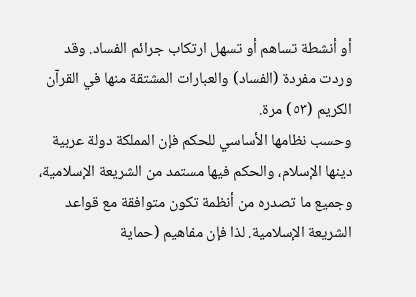أو أنشطة تساهم أو تسهل ارتكاب جرائم الفساد. وقد وردت مفردة (الفساد) والعبارات المشتقة منها في القرآن الكريم (٥٣) مرة.
وحسب نظامها الأساسي للحكم فإن المملكة دولة عربية دينها الإسلام، والحكم فيها مستمد من الشريعة الإسلامية، وجميع ما تصدره من أنظمة تكون متوافقة مع قواعد الشريعة الإسلامية. لذا فإن مفاهيم (حماية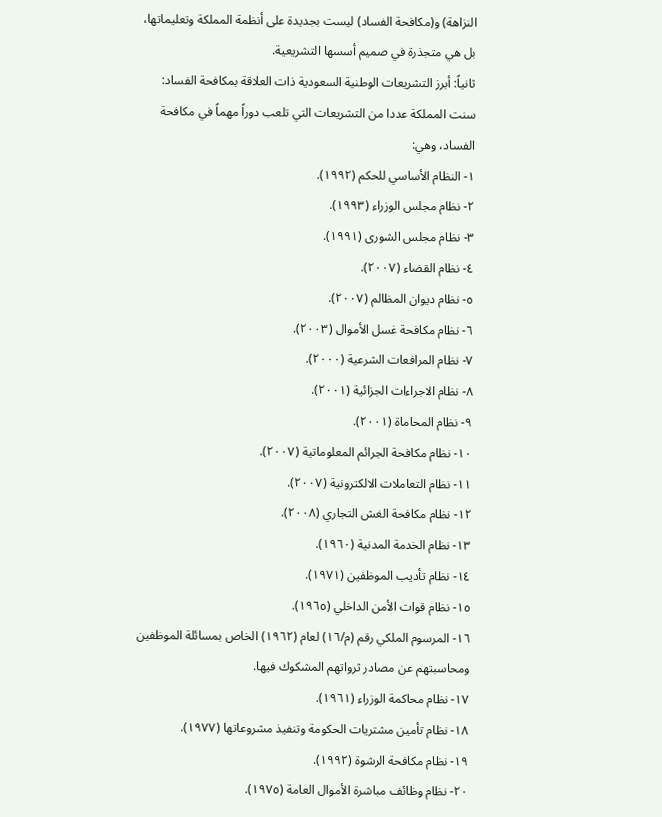النزاهة) و(مكافحة الفساد) ليست بجديدة على أنظمة المملكة وتعليماتها، بل هي متجذرة في صميم أسسها التشريعية.
ثانياً: أبرز التشريعات الوطنية السعودية ذات العلاقة بمكافحة الفساد:
سنت المملكة عددا من التشريعات التي تلعب دوراً مهماً في مكافحة الفساد، وهي:
١- النظام الأساسي للحكم (١٩٩٢).
٢- نظام مجلس الوزراء (١٩٩٣).
٣- نظام مجلس الشورى (١٩٩١).
٤- نظام القضاء (٢٠٠٧).
٥- نظام ديوان المظالم (٢٠٠٧).
٦- نظام مكافحة غسل الأموال (٢٠٠٣).
٧- نظام المرافعات الشرعية (٢٠٠٠).
٨- نظام الاجراءات الجزائية (٢٠٠١).
٩- نظام المحاماة (٢٠٠١).
١٠- نظام مكافحة الجرائم المعلوماتية (٢٠٠٧).
١١- نظام التعاملات الالكترونية (٢٠٠٧).
١٢- نظام مكافحة الغش التجاري (٢٠٠٨).
١٣- نظام الخدمة المدنية (١٩٦٠).
١٤- نظام تأديب الموظفين (١٩٧١).
١٥- نظام قوات الأمن الداخلي (١٩٦٥).
١٦- المرسوم الملكي رقم (م/١٦) لعام (١٩٦٢) الخاص بمسائلة الموظفين ومحاسبتهم عن مصادر ثرواتهم المشكوك فيها.
١٧- نظام محاكمة الوزراء (١٩٦١).
١٨- نظام تأمين مشتريات الحكومة وتنفيذ مشروعاتها (١٩٧٧).
١٩- نظام مكافحة الرشوة (١٩٩٢).
٢٠- نظام وظائف مباشرة الأموال العامة (١٩٧٥).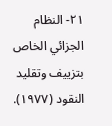٢١- النظام الجزائي الخاص بتزييف وتقليد النقود (١٩٧٧).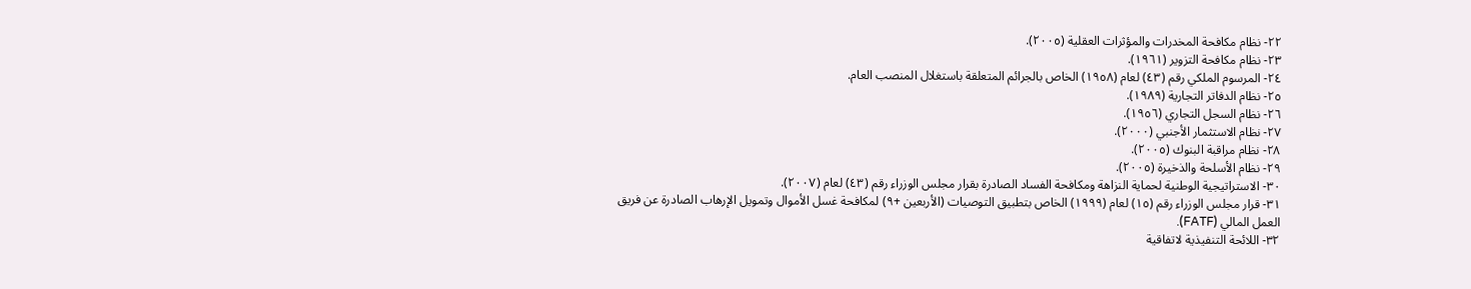٢٢- نظام مكافحة المخدرات والمؤثرات العقلية (٢٠٠٥).
٢٣- نظام مكافحة التزوير (١٩٦١).
٢٤- المرسوم الملكي رقم (٤٣) لعام (١٩٥٨) الخاص بالجرائم المتعلقة باستغلال المنصب العام.
٢٥- نظام الدفاتر التجارية (١٩٨٩).
٢٦- نظام السجل التجاري (١٩٥٦).
٢٧- نظام الاستثمار الأجنبي (٢٠٠٠).
٢٨- نظام مراقبة البنوك (٢٠٠٥).
٢٩- نظام الأسلحة والذخيرة (٢٠٠٥).
٣٠- الاستراتيجية الوطنية لحماية النزاهة ومكافحة الفساد الصادرة بقرار مجلس الوزراء رقم (٤٣) لعام (٢٠٠٧).
٣١- قرار مجلس الوزراء رقم (١٥) لعام (١٩٩٩) الخاص بتطبيق التوصيات (الأربعين +٩) لمكافحة غسل الأموال وتمويل الإرهاب الصادرة عن فريق العمل المالي (FATF).
٣٢- اللائحة التنفيذية لاتفاقية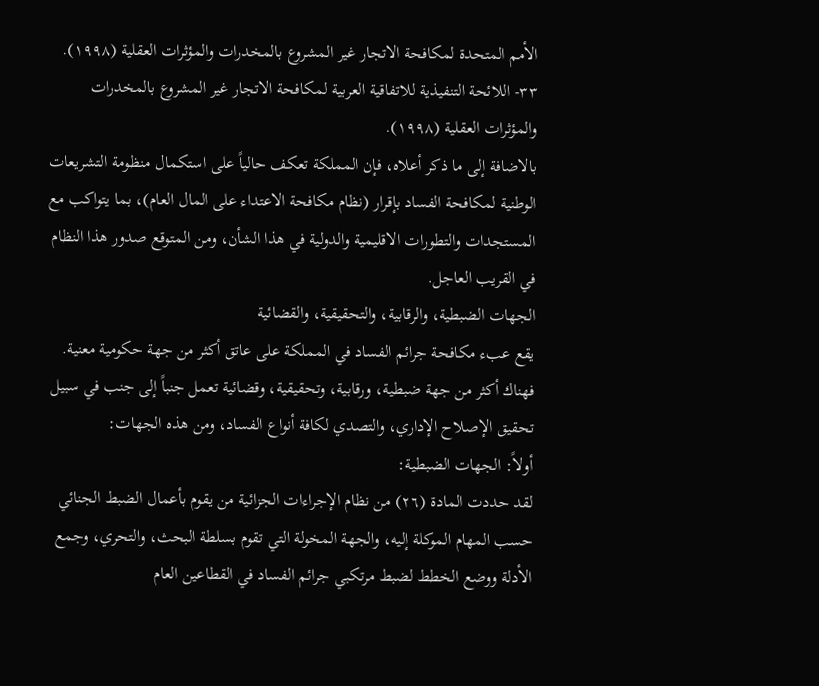الأمم المتحدة لمكافحة الاتجار غير المشروع بالمخدرات والمؤثرات العقلية (١٩٩٨).
٣٣- اللائحة التنفيذية للاتفاقية العربية لمكافحة الاتجار غير المشروع بالمخدرات والمؤثرات العقلية (١٩٩٨).
بالاضافة إلى ما ذكر أعلاه، فإن المملكة تعكف حالياً على استكمال منظومة التشريعات الوطنية لمكافحة الفساد بإقرار (نظام مكافحة الاعتداء على المال العام)، بما يتواكب مع المستجدات والتطورات الاقليمية والدولية في هذا الشأن، ومن المتوقع صدور هذا النظام في القريب العاجل.
الجهات الضبطية، والرقابية، والتحقيقية، والقضائية
يقع عبء مكافحة جرائم الفساد في المملكة على عاتق أكثر من جهة حكومية معنية. فهناك أكثر من جهة ضبطية، ورقابية، وتحقيقية، وقضائية تعمل جنباً إلى جنب في سبيل تحقيق الإصلاح الإداري، والتصدي لكافة أنواع الفساد، ومن هذه الجهات:
أولاً: الجهات الضبطية:
لقد حددت المادة (٢٦) من نظام الإجراءات الجزائية من يقوم بأعمال الضبط الجنائي حسب المهام الموكلة إليه، والجهة المخولة التي تقوم بسلطة البحث، والتحري، وجمع الأدلة ووضع الخطط لضبط مرتكبي جرائم الفساد في القطاعين العام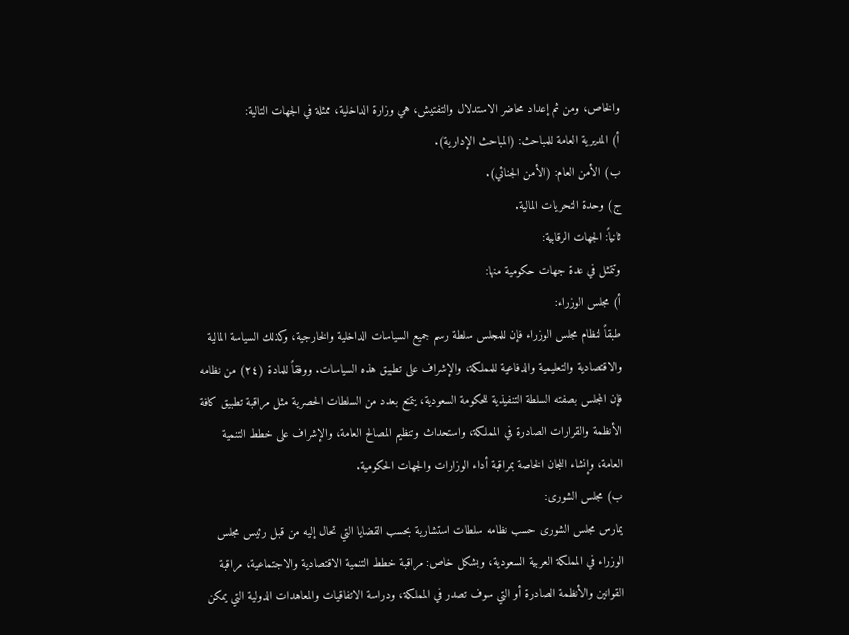والخاص، ومن ثم إعداد محاضر الاستدلال والتفتيش، هي وزارة الداخلية، ممثلة في الجهات التالية:
أ) المديرية العامة للمباحث: (المباحث الإدارية).
ب) الأمن العام: (الأمن الجنائي).
ج) وحدة التحريات المالية.
ثانياً: الجهات الرقابية:
وتتمثل في عدة جهات حكومية منها:
أ) مجلس الوزراء:
طبقاً لنظام مجلس الوزراء فإن للمجلس سلطة رسم جميع السياسات الداخلية والخارجية، وكذلك السياسة المالية والاقتصادية والتعليمية والدفاعية للمملكة، والإشراف على تطبيق هذه السياسات. ووفقاً للمادة (٢٤) من نظامه فإن المجلس بصفته السلطة التنفيذية للحكومة السعودية، يتمتع بعدد من السلطات الحصرية مثل مراقبة تطبيق كافة الأنظمة والقرارات الصادرة في المملكة، واستحداث وتنظيم المصالح العامة، والإشراف على خطط التنمية العامة، وإنشاء اللجان الخاصة بمراقبة أداء الوزارات والجهات الحكومية.
ب) مجلس الشورى:
يمارس مجلس الشورى حسب نظامه سلطات استشارية بحسب القضايا التي تحال إليه من قبل رئيس مجلس الوزراء في المملكة العربية السعودية، وبشكل خاص: مراقبة خطط التنمية الاقتصادية والاجتماعية، مراقبة القوانين والأنظمة الصادرة أو التي سوف تصدر في المملكة، ودراسة الاتفاقيات والمعاهدات الدولية التي يمكن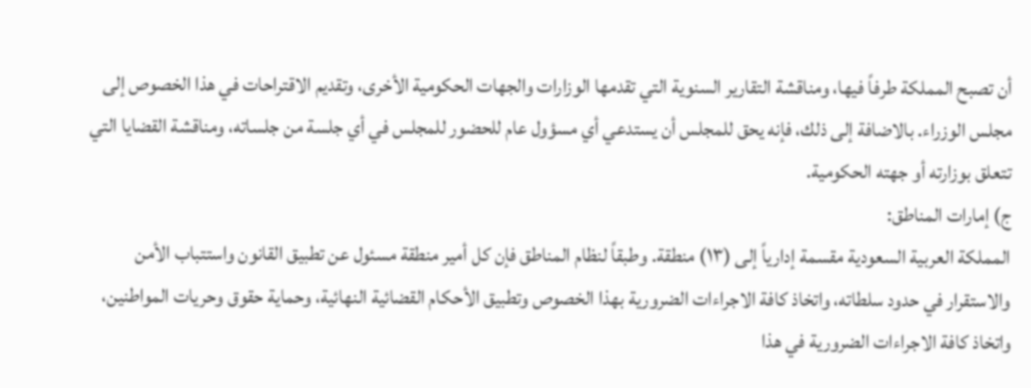أن تصبح المملكة طرفاً فيها، ومناقشة التقارير السنوية التي تقدمها الوزارات والجهات الحكومية الأخرى، وتقديم الاقتراحات في هذا الخصوص إلى مجلس الوزراء. بالاضافة إلى ذلك، فإنه يحق للمجلس أن يستدعي أي مسؤول عام للحضور للمجلس في أي جلسة من جلساته، ومناقشة القضايا التي تتعلق بوزارته أو جهته الحكومية.
ج) إمارات المناطق:
المملكة العربية السعودية مقسمة إدارياً إلى (١٣) منطقة. وطبقاً لنظام المناطق فإن كل أمير منطقة مسئول عن تطبيق القانون واستتباب الأمن والاستقرار في حدود سلطاته، واتخاذ كافة الاجراءات الضرورية بهذا الخصوص وتطبيق الأحكام القضائية النهائية، وحماية حقوق وحريات المواطنين، واتخاذ كافة الاجراءات الضرورية في هذا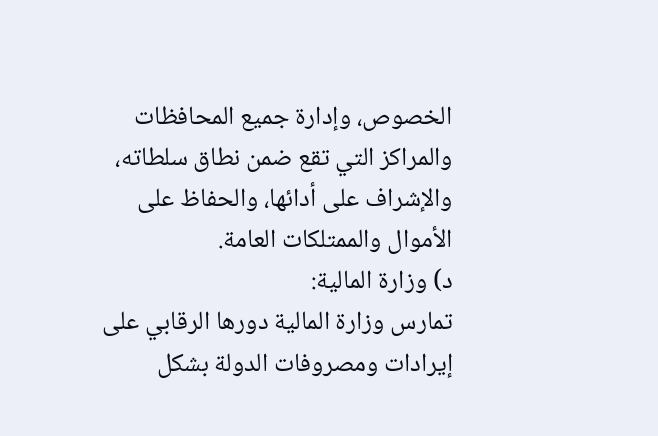الخصوص، وإدارة جميع المحافظات والمراكز التي تقع ضمن نطاق سلطاته، والإشراف على أدائها، والحفاظ على الأموال والممتلكات العامة.
د) وزارة المالية:
تمارس وزارة المالية دورها الرقابي على إيرادات ومصروفات الدولة بشكل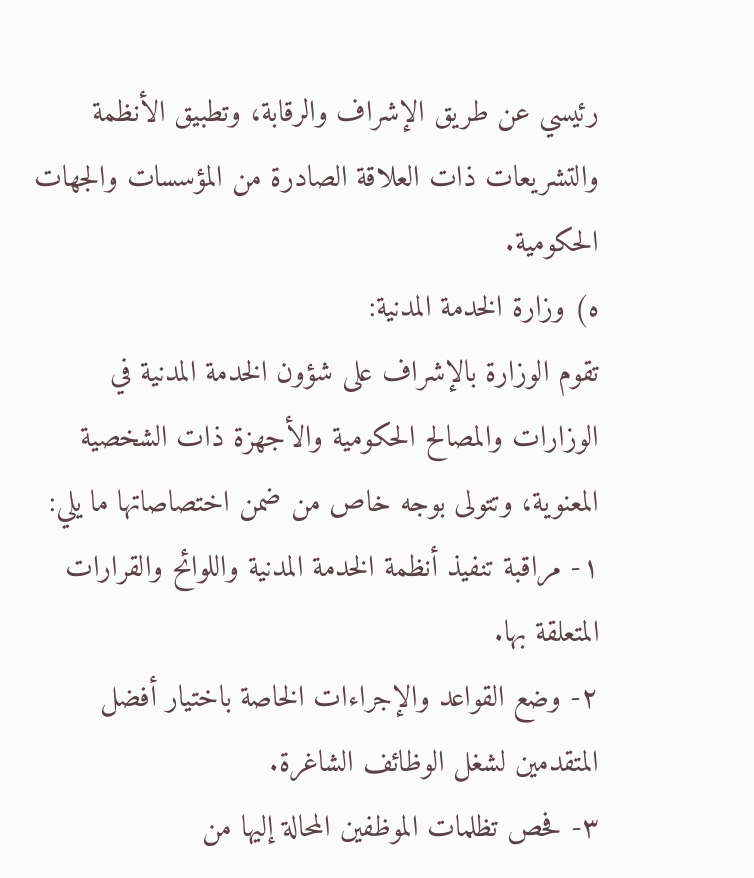رئيسي عن طريق الإشراف والرقابة، وتطبيق الأنظمة والتشريعات ذات العلاقة الصادرة من المؤسسات والجهات الحكومية.
ه) وزارة الخدمة المدنية:
تقوم الوزارة بالإشراف على شؤون الخدمة المدنية في الوزارات والمصالح الحكومية والأجهزة ذات الشخصية المعنوية، وتتولى بوجه خاص من ضمن اختصاصاتها ما يلي:
١- مراقبة تنفيذ أنظمة الخدمة المدنية واللوائح والقرارات المتعلقة بها.
٢- وضع القواعد والإجراءات الخاصة باختيار أفضل المتقدمين لشغل الوظائف الشاغرة.
٣- فحص تظلمات الموظفين المحالة إليها من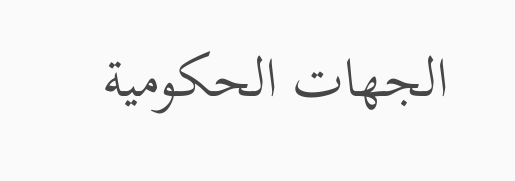الجهات الحكومية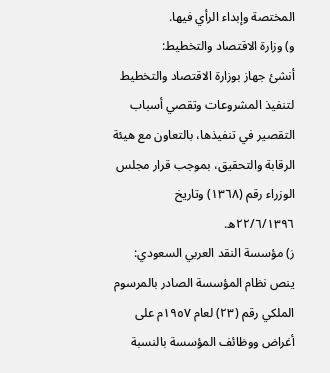المختصة وإبداء الرأي فيها.
و) وزارة الاقتصاد والتخطيط:
أنشئ جهاز بوزارة الاقتصاد والتخطيط لتنفيذ المشروعات وتقصي أسباب التقصير في تنفيذها، بالتعاون مع هيئة الرقابة والتحقيق، بموجب قرار مجلس الوزراء رقم (١٣٦٨) وتاريخ ٢٢/٦/١٣٩٦ه.
ز) مؤسسة النقد العربي السعودي:
ينص نظام المؤسسة الصادر بالمرسوم الملكي رقم (٢٣) لعام ١٩٥٧م على أغراض ووظائف المؤسسة بالنسبة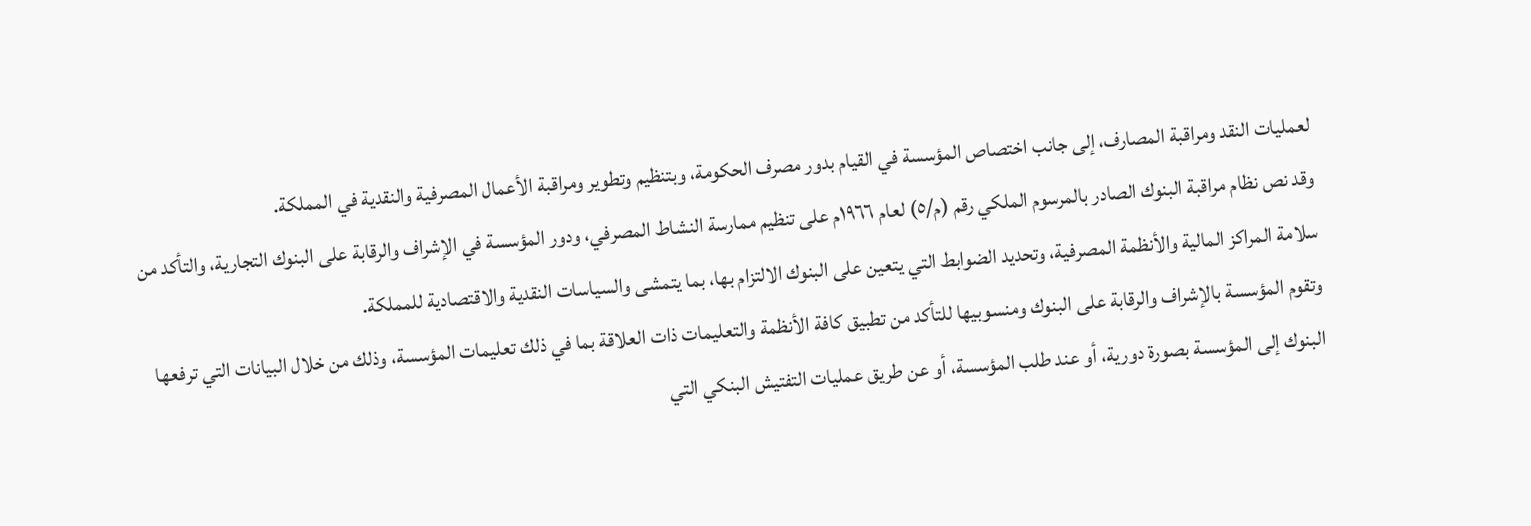لعمليات النقد ومراقبة المصارف، إلى جانب اختصاص المؤسسة في القيام بدور مصرف الحكومة، وبتنظيم وتطوير ومراقبة الأعمال المصرفية والنقدية في المملكة.
وقد نص نظام مراقبة البنوك الصادر بالمرسوم الملكي رقم (م/٥) لعام ١٩٦٦م على تنظيم ممارسة النشاط المصرفي، ودور المؤسسة في الإشراف والرقابة على البنوك التجارية، والتأكد من سلامة المراكز المالية والأنظمة المصرفية، وتحديد الضوابط التي يتعين على البنوك الالتزام بها، بما يتمشى والسياسات النقدية والاقتصادية للمملكة.
وتقوم المؤسسة بالإشراف والرقابة على البنوك ومنسوبيها للتأكد من تطبيق كافة الأنظمة والتعليمات ذات العلاقة بما في ذلك تعليمات المؤسسة، وذلك من خلال البيانات التي ترفعها البنوك إلى المؤسسة بصورة دورية، أو عند طلب المؤسسة، أو عن طريق عمليات التفتيش البنكي التي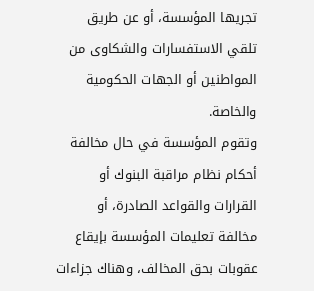تجريها المؤسسة، أو عن طريق تلقي الاستفسارات والشكاوى من المواطنين أو الجهات الحكومية والخاصة.
وتقوم المؤسسة في حال مخالفة أحكام نظام مراقبة البنوك أو القرارات والقواعد الصادرة، أو مخالفة تعليمات المؤسسة بإيقاع عقوبات بحق المخالف، وهناك جزاءات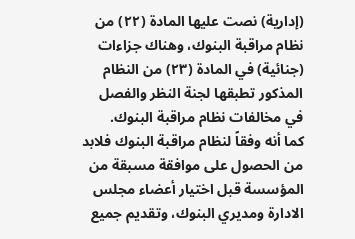(إدارية) نصت عليها المادة (٢٢) من نظام مراقبة البنوك، وهناك جزاءات (جنائية) في المادة (٢٣) من النظام المذكور تطبقها لجنة النظر والفصل في مخالفات نظام مراقبة البنوك.
كما أنه وفقاً لنظام مراقبة البنوك فلابد من الحصول على موافقة مسبقة من المؤسسة قبل اختيار أعضاء مجلس الادارة ومديري البنوك، وتقديم جميع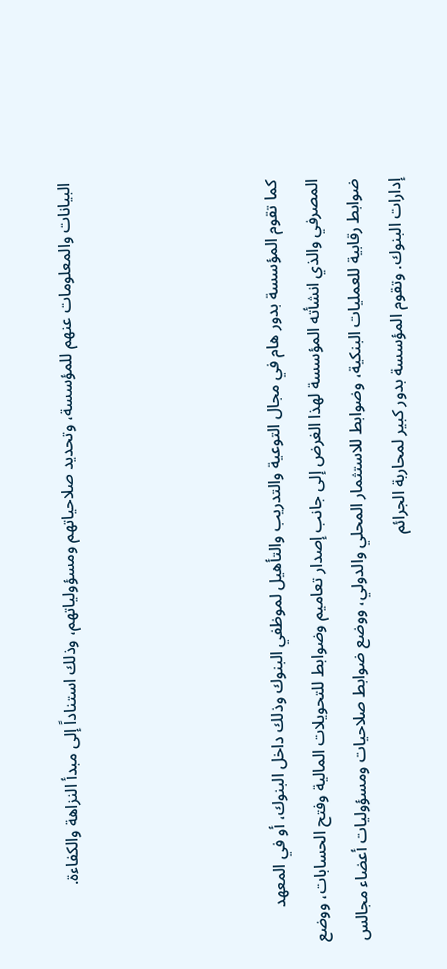البيانات والمعلومات عنهم للمؤسسة، وتحديد صلاحياتهم ومسؤولياتهم، وذلك استناداً إلى مبدأ النزاهة والكفاءة.




كما تقوم المؤسسة بدور هام في مجال التوعية والتدريب والتأهيل لموظفي البنوك وذلك داخل البنوك، أو في المعهد المصرفي والذي انشأته المؤسسة لهذا الغرض إلى جانب إصدار تعاميم وضوابط للتحويلات المالية وفتح الحسابات، ووضع ضوابط رقابية للعمليات البنكية، وضوابط للاستثمار المحلي والدولي، ووضع ضوابط صلاحيات ومسؤوليات أعضاء مجالس إدارات البنوك. وتقوم المؤسسة بدور كبير لمحاربة الجرائم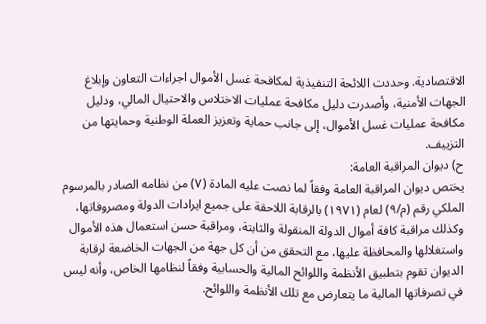الاقتصادية. وحددت اللائحة التنفيذية لمكافحة غسل الأموال اجراءات التعاون وإبلاغ الجهات الأمنية، وأصدرت دليل مكافحة عمليات الاختلاس والاحتيال المالي، ودليل مكافحة عمليات غسل الأموال، إلى جانب حماية وتعزيز العملة الوطنية وحمايتها من التزييف.
ح) ديوان المراقبة العامة:
يختص ديوان المراقبة العامة وفقاً لما نصت عليه المادة (٧) من نظامه الصادر بالمرسوم الملكي رقم (م/٩) لعام (١٩٧١) بالرقابة اللاحقة على جميع ايرادات الدولة ومصروفاتها، وكذلك مراقبة كافة أموال الدولة المنقولة والثابتة، ومراقبة حسن استعمال هذه الأموال واستغلالها والمحافظة عليها، مع التحقق من أن كل جهة من الجهات الخاضعة لرقابة الديوان تقوم بتطبيق الأنظمة واللوائح المالية والحسابية وفقاً لنظامها الخاص، وأنه ليس في تصرفاتها المالية ما يتعارض مع تلك الأنظمة واللوائح.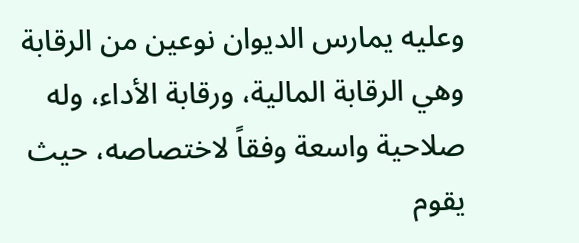وعليه يمارس الديوان نوعين من الرقابة وهي الرقابة المالية، ورقابة الأداء، وله صلاحية واسعة وفقاً لاختصاصه، حيث يقوم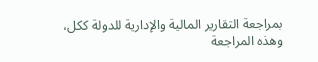بمراجعة التقارير المالية والإدارية للدولة ككل، وهذه المراجعة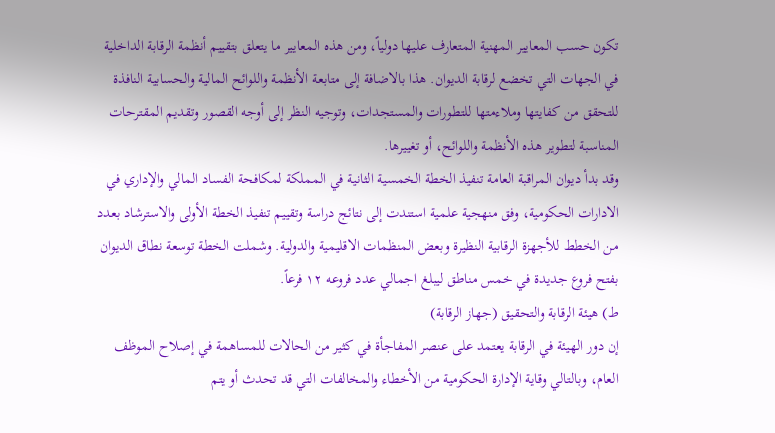تكون حسب المعايير المهنية المتعارف عليها دولياً، ومن هذه المعايير ما يتعلق بتقييم أنظمة الرقابة الداخلية في الجهات التي تخضع لرقابة الديوان. هذا بالاضافة إلى متابعة الأنظمة واللوائح المالية والحسابية النافذة للتحقق من كفايتها وملاءمتها للتطورات والمستجدات، وتوجيه النظر إلى أوجه القصور وتقديم المقترحات المناسبة لتطوير هذه الأنظمة واللوائح، أو تغييرها.
وقد بدأ ديوان المراقبة العامة تنفيذ الخطة الخمسية الثانية في المملكة لمكافحة الفساد المالي والإداري في الادارات الحكومية، وفق منهجية علمية استندت إلى نتائج دراسة وتقييم تنفيذ الخطة الأولى والاسترشاد بعدد من الخطط للأجهزة الرقابية النظيرة وبعض المنظمات الاقليمية والدولية. وشملت الخطة توسعة نطاق الديوان بفتح فروع جديدة في خمس مناطق ليبلغ اجمالي عدد فروعه ١٢ فرعاً.
ط) هيئة الرقابة والتحقيق (جهاز الرقابة)
إن دور الهيئة في الرقابة يعتمد على عنصر المفاجأة في كثير من الحالات للمساهمة في إصلاح الموظف العام، وبالتالي وقاية الإدارة الحكومية من الأخطاء والمخالفات التي قد تحدث أو يتم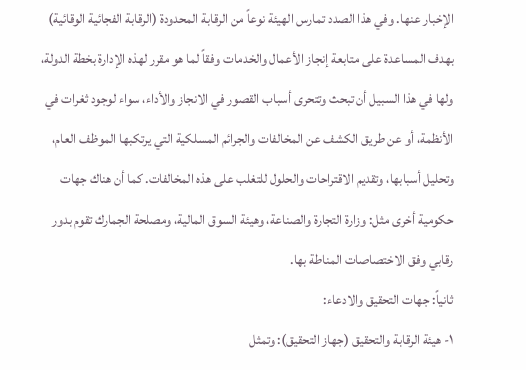الإخبار عنها. وفي هذا الصدد تمارس الهيئة نوعاً من الرقابة المحدودة (الرقابة الفجائية الوقائية) بهدف المساعدة على متابعة إنجاز الأعمال والخدمات وفقاً لما هو مقرر لهذه الإدارة بخطة الدولة، ولها في هذا السبيل أن تبحث وتتحرى أسباب القصور في الانجاز والأداء، سواء لوجود ثغرات في الأنظمة، أو عن طريق الكشف عن المخالفات والجرائم المسلكية التي يرتكبها الموظف العام، وتحليل أسبابها، وتقديم الاقتراحات والحلول للتغلب على هذه المخالفات. كما أن هناك جهات حكومية أخرى مثل: وزارة التجارة والصناعة، وهيئة السوق المالية، ومصلحة الجمارك تقوم بدور رقابي وفق الاختصاصات المناطة بها.
ثانياً: جهات التحقيق والادعاء:
١- هيئة الرقابة والتحقيق (جهاز التحقيق): وتمثل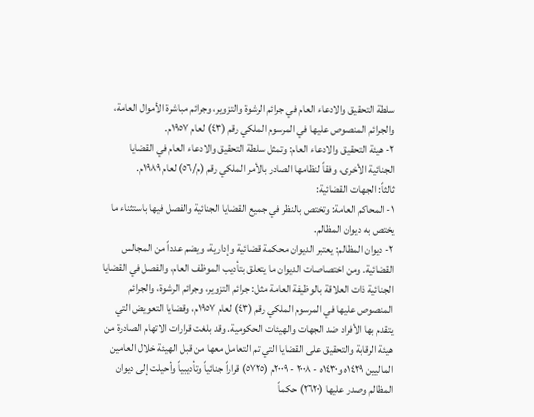سلطة التحقيق والادعاء العام في جرائم الرشوة والتزوير، وجرائم مباشرة الأموال العامة، والجرائم المنصوص عليها في المرسوم الملكي رقم (٤٣) لعام ١٩٥٧م.
٢- هيئة التحقيق والادعاء العام: وتمثل سلطة التحقيق والادعاء العام في القضايا الجنائية الأخرى، وفقاً لنظامها الصادر بالأمر الملكي رقم (م/٥٦) لعام ١٩٨٩م.
ثالثاً: الجهات القضائية:
١- المحاكم العامة: وتختص بالنظر في جميع القضايا الجنائية والفصل فيها باستثناء ما يختص به ديوان المظالم.
٢- ديوان المظالم: يعتبر الديوان محكمة قضائية وإدارية، ويضم عدداً من المجالس القضائية. ومن اختصاصات الديوان ما يتعلق بتأديب الموظف العام، والفصل في القضايا الجنائية ذات العلاقة بالوظيفة العامة مثل: جرائم التزوير، وجرائم الرشوة، والجرائم المنصوص عليها في المرسوم الملكي رقم (٤٣) لعام ١٩٥٧م، وقضايا التعويض التي يتقدم بها الأفراد ضد الجهات والهيئات الحكومية. وقد بلغت قرارات الاتهام الصادرة من هيئة الرقابة والتحقيق على القضايا التي تم التعامل معها من قبل الهيئة خلال العامين الماليين ١٤٢٩ه و١٤٣٠ه - ٢٠٠٨ - ٢٠٠٩م (٥٧٢٥) قراراً جنائياً وتأديبياً وأحيلت إلى ديوان المظالم وصدر عليها (٢٦٢٠) حكماً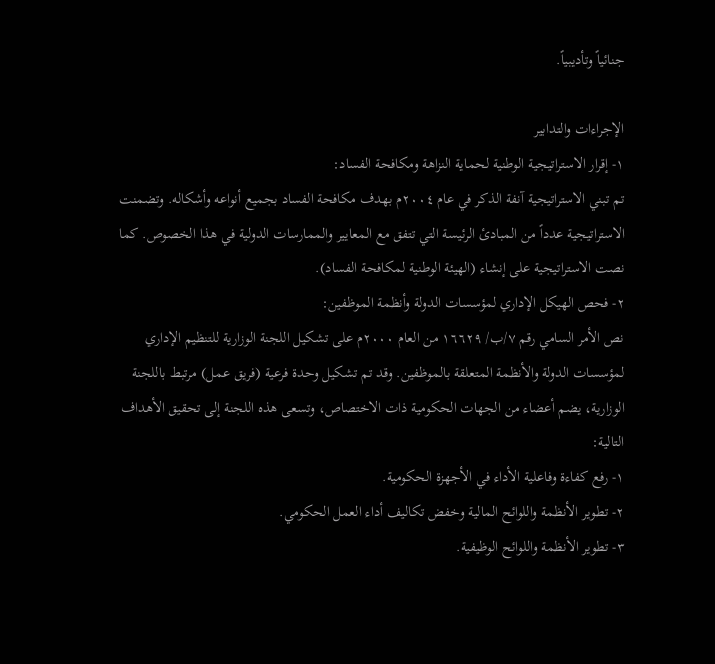جنائياً وتأديبياً.

الإجراءات والتدابير
١- إقرار الاستراتيجية الوطنية لحماية النزاهة ومكافحة الفساد:
تم تبني الاستراتيجية آنفة الذكر في عام ٢٠٠٤م بهدف مكافحة الفساد بجميع أنواعه وأشكاله. وتضمنت الاستراتيجية عدداً من المبادئ الرئيسة التي تتفق مع المعايير والممارسات الدولية في هذا الخصوص. كما نصت الاستراتيجية على إنشاء (الهيئة الوطنية لمكافحة الفساد).
٢- فحص الهيكل الإداري لمؤسسات الدولة وأنظمة الموظفين:
نص الأمر السامي رقم ٧/ب/ ١٦٦٢٩ من العام ٢٠٠٠م على تشكيل اللجنة الوزارية للتنظيم الإداري لمؤسسات الدولة والأنظمة المتعلقة بالموظفين. وقد تم تشكيل وحدة فرعية (فريق عمل) مرتبط باللجنة الوزارية، يضم أعضاء من الجهات الحكومية ذات الاختصاص، وتسعى هذه اللجنة إلى تحقيق الأهداف التالية:
١- رفع كفاءة وفاعلية الأداء في الأجهزة الحكومية.
٢- تطوير الأنظمة واللوائح المالية وخفض تكاليف أداء العمل الحكومي.
٣- تطوير الأنظمة واللوائح الوظيفية.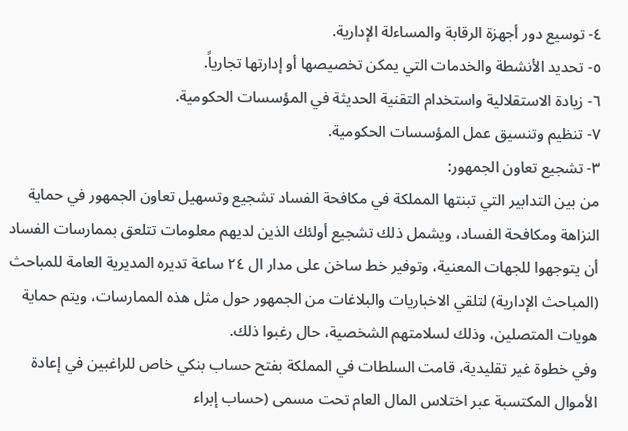٤- توسيع دور أجهزة الرقابة والمساءلة الإدارية.
٥- تحديد الأنشطة والخدمات التي يمكن تخصيصها أو إدارتها تجارياً.
٦- زيادة الاستقلالية واستخدام التقنية الحديثة في المؤسسات الحكومية.
٧- تنظيم وتنسيق عمل المؤسسات الحكومية.
٣- تشجيع تعاون الجمهور:
من بين التدابير التي تبنتها المملكة في مكافحة الفساد تشجيع وتسهيل تعاون الجمهور في حماية النزاهة ومكافحة الفساد، ويشمل ذلك تشجيع أولئك الذين لديهم معلومات تتلعق بممارسات الفساد أن يتوجهوا للجهات المعنية، وتوفير خط ساخن على مدار ال ٢٤ ساعة تديره المديرية العامة للمباحث (المباحث الإدارية) لتلقي الاخباريات والبلاغات من الجمهور حول مثل هذه الممارسات، ويتم حماية هويات المتصلين، وذلك لسلامتهم الشخصية، حال رغبوا ذلك.
وفي خطوة غير تقليدية، قامت السلطات في المملكة بفتح حساب بنكي خاص للراغبين في إعادة الأموال المكتسبة عبر اختلاس المال العام تحت مسمى (حساب إبراء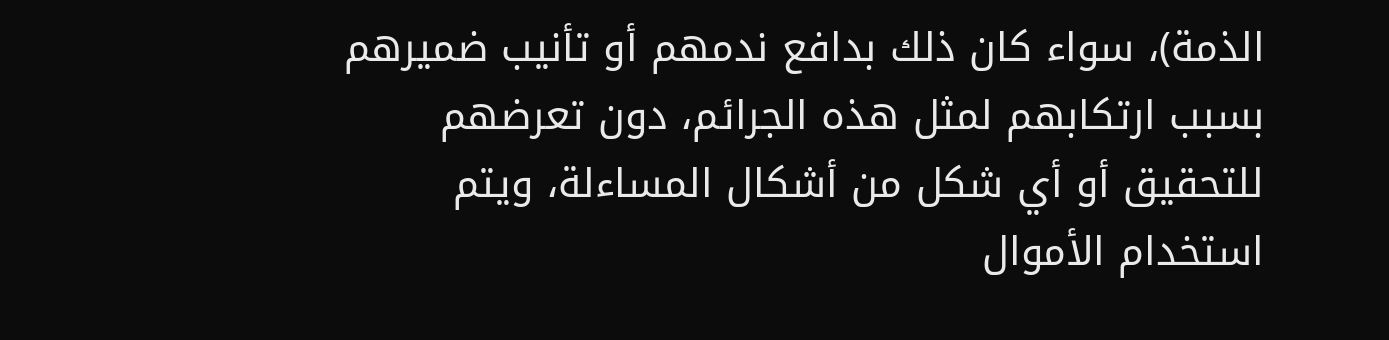الذمة)، سواء كان ذلك بدافع ندمهم أو تأنيب ضميرهم بسبب ارتكابهم لمثل هذه الجرائم، دون تعرضهم للتحقيق أو أي شكل من أشكال المساءلة، ويتم استخدام الأموال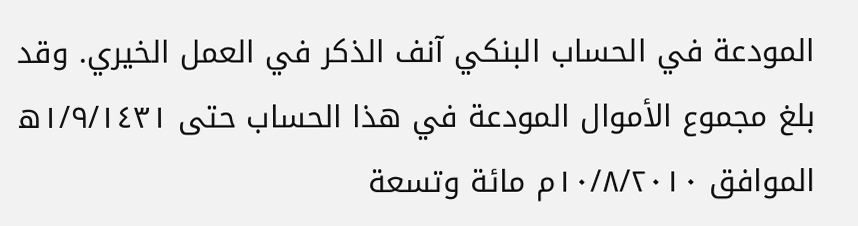المودعة في الحساب البنكي آنف الذكر في العمل الخيري. وقد بلغ مجموع الأموال المودعة في هذا الحساب حتى ١/٩/١٤٣١ه الموافق ١٠/٨/٢٠١٠م مائة وتسعة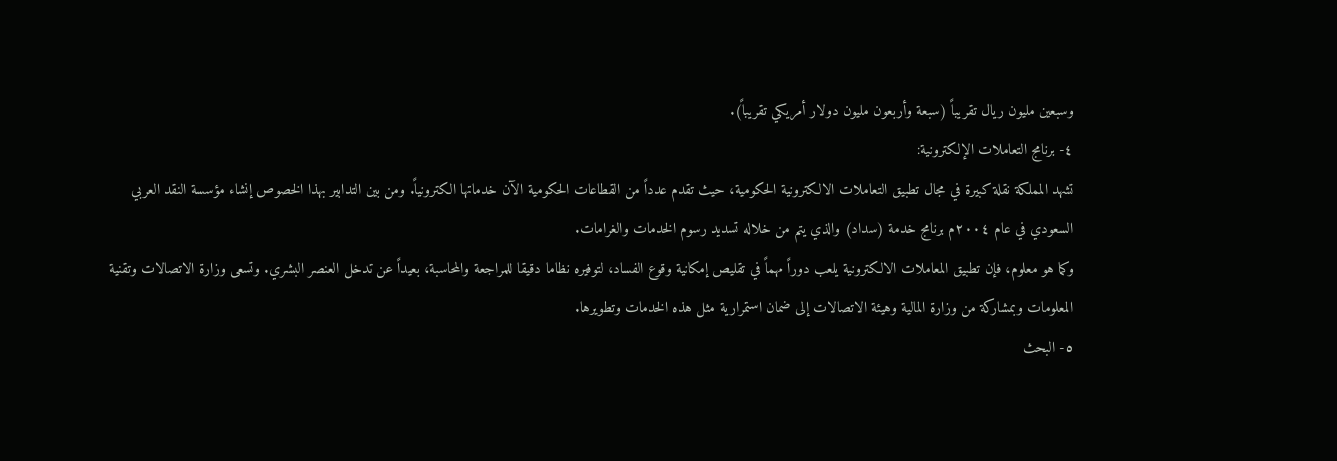وسبعين مليون ريال تقريباً (سبعة وأربعون مليون دولار أمريكي تقريباً).
٤- برنامج التعاملات الإلكترونية:
تشهد المملكة نقلة كبيرة في مجال تطبيق التعاملات الالكترونية الحكومية، حيث تقدم عدداً من القطاعات الحكومية الآن خدماتها الكترونياً. ومن بين التدابير بهذا الخصوص إنشاء مؤسسة النقد العربي السعودي في عام ٢٠٠٤م برنامج خدمة (سداد) والذي يتم من خلاله تسديد رسوم الخدمات والغرامات.
وكما هو معلوم، فإن تطبيق المعاملات الالكترونية يلعب دوراً مهماً في تقليص إمكانية وقوع الفساد، لتوفيره نظاما دقيقا للمراجعة والمحاسبة، بعيداً عن تدخل العنصر البشري. وتسعى وزارة الاتصالات وتقنية المعلومات وبمشاركة من وزارة المالية وهيئة الاتصالات إلى ضمان استمرارية مثل هذه الخدمات وتطويرها.
٥- البحث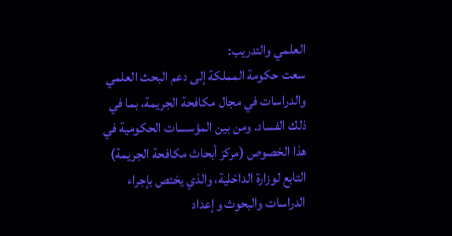العلمي والتدريب:
سعت حكومة المملكة إلى دعم البحث العلمي والدراسات في مجال مكافحة الجريمة، بما في ذلك الفساد. ومن بين المؤسسات الحكومية في هذا الخصوص (مركز أبحاث مكافحة الجريمة) التابع لوزارة الداخلية، والذي يختص بإجراء الدراسات والبحوث وإعداد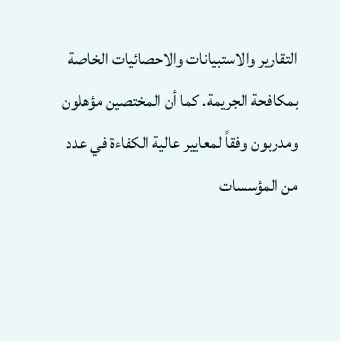التقارير والاستبيانات والاحصائيات الخاصة بمكافحة الجريمة. كما أن المختصين مؤهلون ومدربون وفقاً لمعايير عالية الكفاءة في عدد من المؤسسات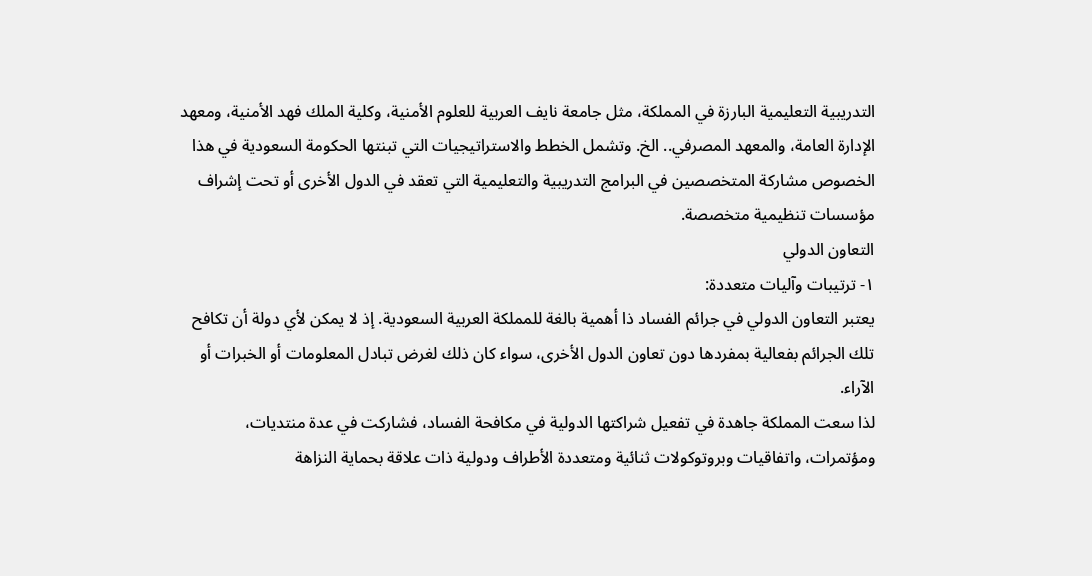التدريبية التعليمية البارزة في المملكة، مثل جامعة نايف العربية للعلوم الأمنية، وكلية الملك فهد الأمنية، ومعهد الإدارة العامة، والمعهد المصرفي.. الخ. وتشمل الخطط والاستراتيجيات التي تبنتها الحكومة السعودية في هذا الخصوص مشاركة المتخصصين في البرامج التدريبية والتعليمية التي تعقد في الدول الأخرى أو تحت إشراف مؤسسات تنظيمية متخصصة.
التعاون الدولي
١- ترتيبات وآليات متعددة:
يعتبر التعاون الدولي في جرائم الفساد ذا أهمية بالغة للمملكة العربية السعودية. إذ لا يمكن لأي دولة أن تكافح تلك الجرائم بفعالية بمفردها دون تعاون الدول الأخرى، سواء كان ذلك لغرض تبادل المعلومات أو الخبرات أو الآراء.
لذا سعت المملكة جاهدة في تفعيل شراكتها الدولية في مكافحة الفساد، فشاركت في عدة منتديات، ومؤتمرات، واتفاقيات وبروتوكولات ثنائية ومتعددة الأطراف ودولية ذات علاقة بحماية النزاهة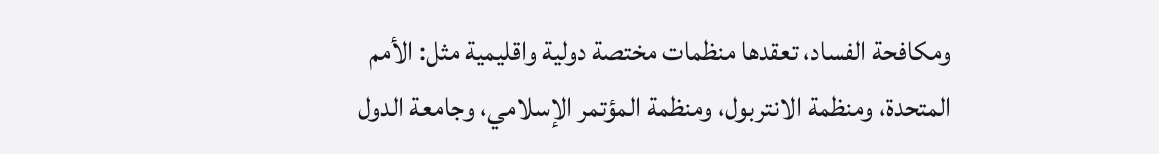ومكافحة الفساد، تعقدها منظمات مختصة دولية واقليمية مثل: الأمم المتحدة، ومنظمة الانتربول، ومنظمة المؤتمر الإسلامي، وجامعة الدول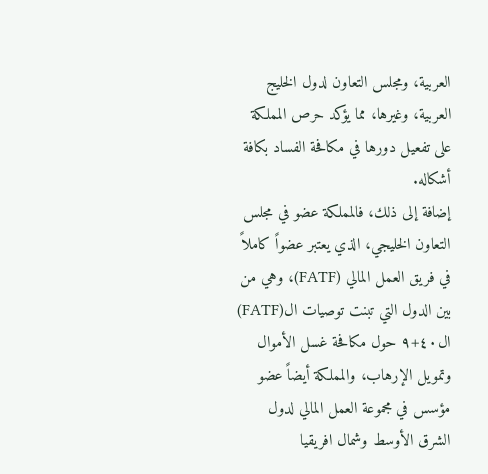العربية، ومجلس التعاون لدول الخليج العربية، وغيرها، مما يؤكد حرص المملكة على تفعيل دورها في مكافحة الفساد بكافة أشكاله.
إضافة إلى ذلك، فالمملكة عضو في مجلس التعاون الخليجي، الذي يعتبر عضواً كاملاً في فريق العمل المالي (FATF)، وهي من بين الدول التي تبنت توصيات ال(FATF) ال٤٠+٩ حول مكافحة غسل الأموال وتمويل الإرهاب، والمملكة أيضاً عضو مؤسس في مجموعة العمل المالي لدول الشرق الأوسط وشمال افريقيا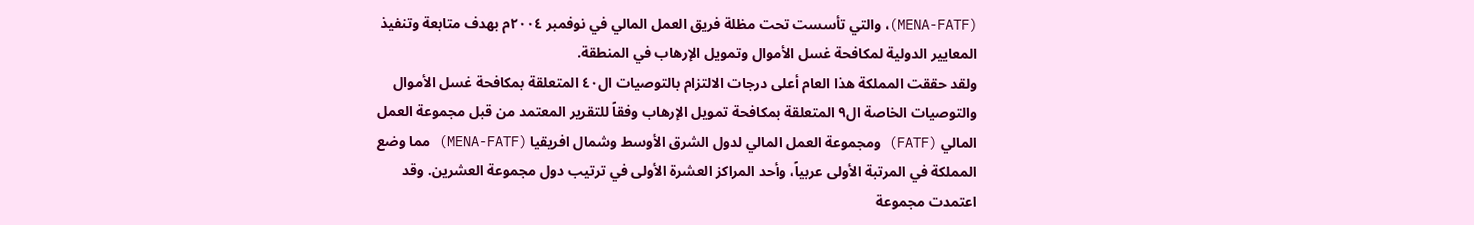(MENA-FATF)، والتي تأسست تحت مظلة فريق العمل المالي في نوفمبر ٢٠٠٤م بهدف متابعة وتنفيذ المعايير الدولية لمكافحة غسل الأموال وتمويل الإرهاب في المنطقة.
ولقد حققت المملكة هذا العام أعلى درجات الالتزام بالتوصيات ال٤٠ المتعلقة بمكافحة غسل الأموال والتوصيات الخاصة ال٩ المتعلقة بمكافحة تمويل الإرهاب وفقاً للتقرير المعتمد من قبل مجموعة العمل المالي (FATF) ومجموعة العمل المالي لدول الشرق الأوسط وشمال افريقيا (MENA-FATF) مما وضع المملكة في المرتبة الأولى عربياً، وأحد المراكز العشرة الأولى في ترتيب دول مجموعة العشرين. وقد اعتمدت مجموعة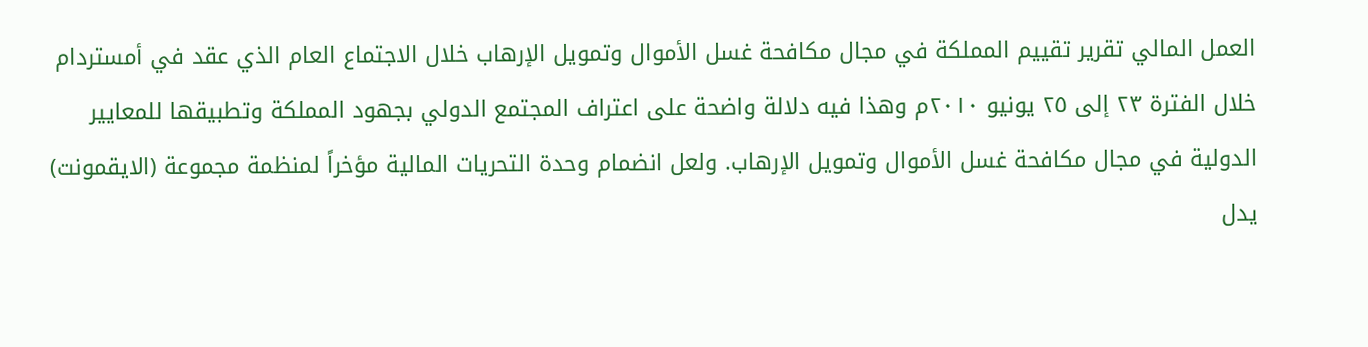العمل المالي تقرير تقييم المملكة في مجال مكافحة غسل الأموال وتمويل الإرهاب خلال الاجتماع العام الذي عقد في أمستردام خلال الفترة ٢٣ إلى ٢٥ يونيو ٢٠١٠م وهذا فيه دلالة واضحة على اعتراف المجتمع الدولي بجهود المملكة وتطبيقها للمعايير الدولية في مجال مكافحة غسل الأموال وتمويل الإرهاب. ولعل انضمام وحدة التحريات المالية مؤخراً لمنظمة مجموعة (الايقمونت) يدل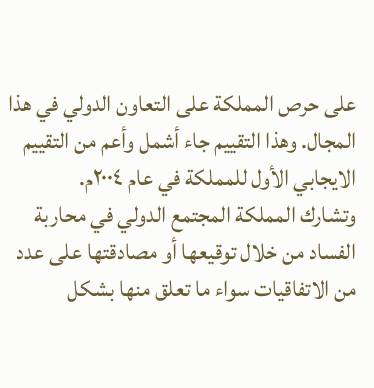على حرص المملكة على التعاون الدولي في هذا المجال. وهذا التقييم جاء أشمل وأعم من التقييم الايجابي الأول للمملكة في عام ٢٠٠٤م.
وتشارك المملكة المجتمع الدولي في محاربة الفساد من خلال توقيعها أو مصادقتها على عدد من الاتفاقيات سواء ما تعلق منها بشكل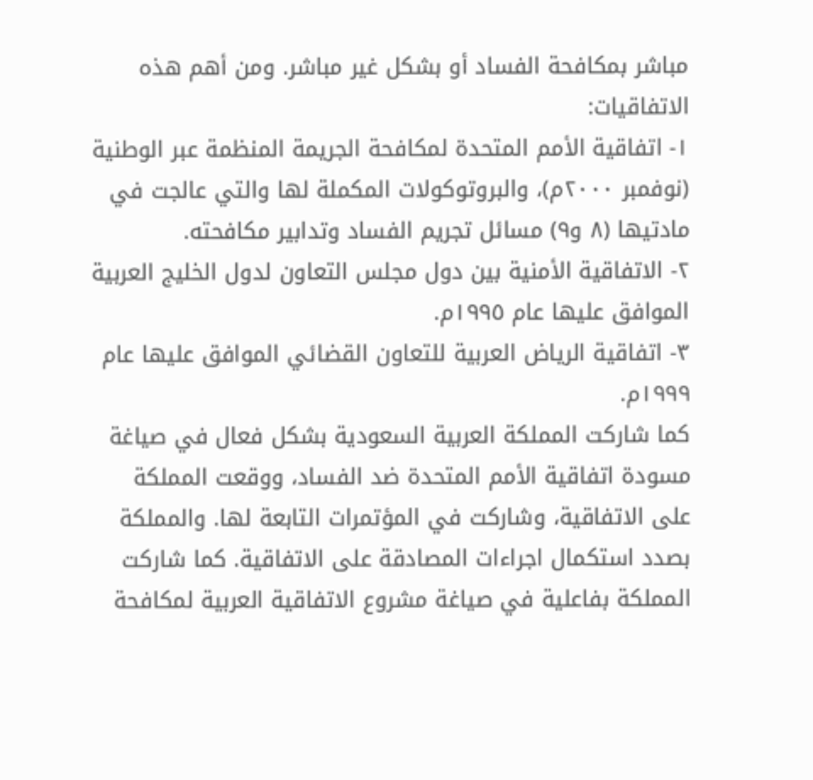مباشر بمكافحة الفساد أو بشكل غير مباشر. ومن أهم هذه الاتفاقيات:
١- اتفاقية الأمم المتحدة لمكافحة الجريمة المنظمة عبر الوطنية (نوفمبر ٢٠٠٠م)، والبروتوكولات المكملة لها والتي عالجت في مادتيها (٨ و٩) مسائل تجريم الفساد وتدابير مكافحته.
٢- الاتفاقية الأمنية بين دول مجلس التعاون لدول الخليج العربية الموافق عليها عام ١٩٩٥م.
٣- اتفاقية الرياض العربية للتعاون القضائي الموافق عليها عام ١٩٩٩م.
كما شاركت المملكة العربية السعودية بشكل فعال في صياغة مسودة اتفاقية الأمم المتحدة ضد الفساد، ووقعت المملكة على الاتفاقية، وشاركت في المؤتمرات التابعة لها. والمملكة بصدد استكمال اجراءات المصادقة على الاتفاقية. كما شاركت المملكة بفاعلية في صياغة مشروع الاتفاقية العربية لمكافحة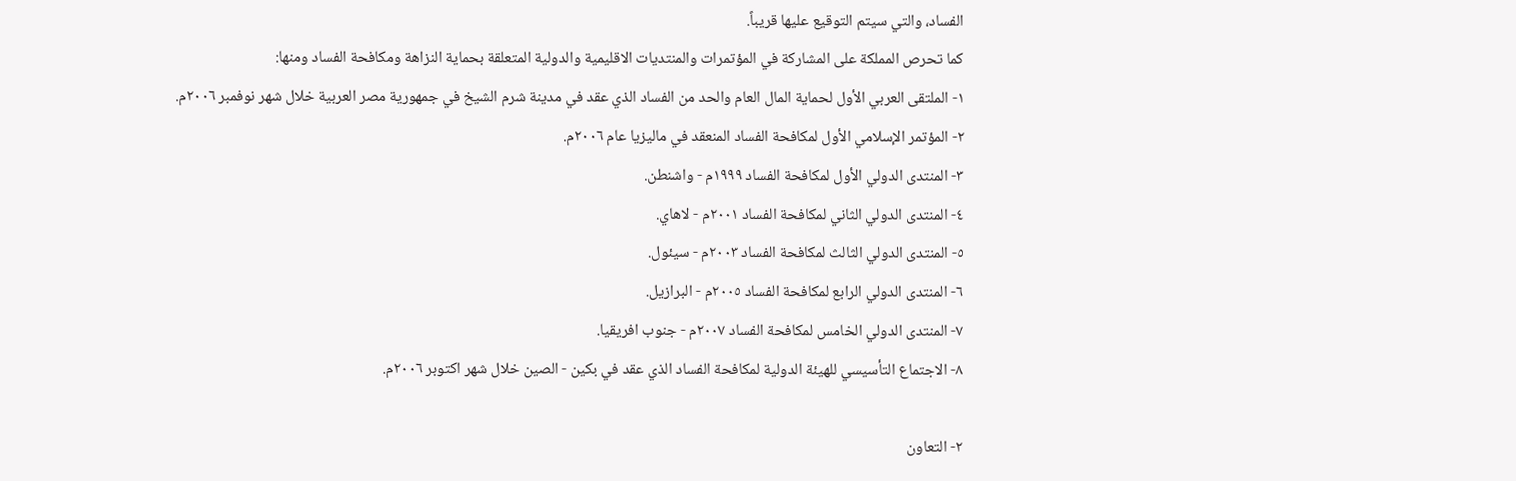الفساد، والتي سيتم التوقيع عليها قريباً.
كما تحرص المملكة على المشاركة في المؤتمرات والمنتديات الاقليمية والدولية المتعلقة بحماية النزاهة ومكافحة الفساد ومنها:
١- الملتقى العربي الأول لحماية المال العام والحد من الفساد الذي عقد في مدينة شرم الشيخ في جمهورية مصر العربية خلال شهر نوفمبر ٢٠٠٦م.
٢- المؤتمر الإسلامي الأول لمكافحة الفساد المنعقد في ماليزيا عام ٢٠٠٦م.
٣- المنتدى الدولي الأول لمكافحة الفساد ١٩٩٩م - واشنطن.
٤- المنتدى الدولي الثاني لمكافحة الفساد ٢٠٠١م - لاهاي.
٥- المنتدى الدولي الثالث لمكافحة الفساد ٢٠٠٣م - سيئول.
٦- المنتدى الدولي الرابع لمكافحة الفساد ٢٠٠٥م - البرازيل.
٧- المنتدى الدولي الخامس لمكافحة الفساد ٢٠٠٧م - جنوب افريقيا.
٨- الاجتماع التأسيسي للهيئة الدولية لمكافحة الفساد الذي عقد في بكين - الصين خلال شهر اكتوبر ٢٠٠٦م.

٢- التعاون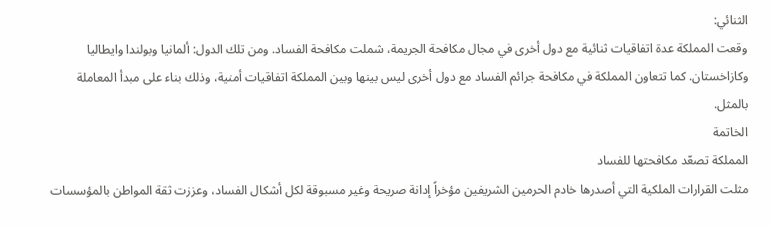الثنائي:
وقعت المملكة عدة اتفاقيات ثنائية مع دول أخرى في مجال مكافحة الجريمة، شملت مكافحة الفساد. ومن تلك الدول: ألمانيا وبولندا وايطاليا وكازاخستان. كما تتعاون المملكة في مكافحة جرائم الفساد مع دول أخرى ليس بينها وبين المملكة اتفاقيات أمنية، وذلك بناء على مبدأ المعاملة بالمثل.
الخاتمة
المملكة تصعّد مكافحتها للفساد
مثلت القرارات الملكية التي أصدرها خادم الحرمين الشريفين مؤخراً إدانة صريحة وغير مسبوقة لكل أشكال الفساد، وعززت ثقة المواطن بالمؤسسات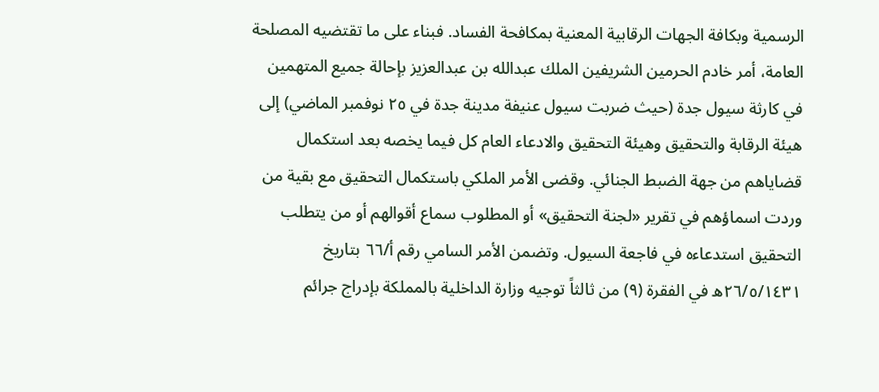الرسمية وبكافة الجهات الرقابية المعنية بمكافحة الفساد. فبناء على ما تقتضيه المصلحة العامة، أمر خادم الحرمين الشريفين الملك عبدالله بن عبدالعزيز بإحالة جميع المتهمين في كارثة سيول جدة (حيث ضربت سيول عنيفة مدينة جدة في ٢٥ نوفمبر الماضي) إلى هيئة الرقابة والتحقيق وهيئة التحقيق والادعاء العام كل فيما يخصه بعد استكمال قضاياهم من جهة الضبط الجنائي. وقضى الأمر الملكي باستكمال التحقيق مع بقية من وردت اسماؤهم في تقرير «لجنة التحقيق» أو المطلوب سماع أقوالهم أو من يتطلب التحقيق استدعاءه في فاجعة السيول. وتضمن الأمر السامي رقم أ/٦٦ بتاريخ ٢٦/٥/١٤٣١ه في الفقرة (٩) من ثالثاً توجيه وزارة الداخلية بالمملكة بإدراج جرائم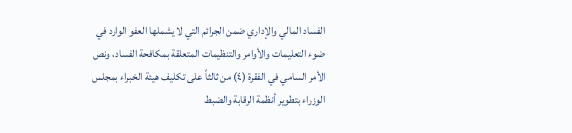الفساد المالي والإداري ضمن الجرائم التي لا يشملها العفو الوارد في ضوء التعليمات والأوامر والتنظيمات المتعلقة بمكافحة الفساد، ونص الأمر السامي في الفقرة (٤) من ثالثاً على تكليف هيئة الخبراء بمجلس الوزراء بتطوير أنظمة الرقابة والضبط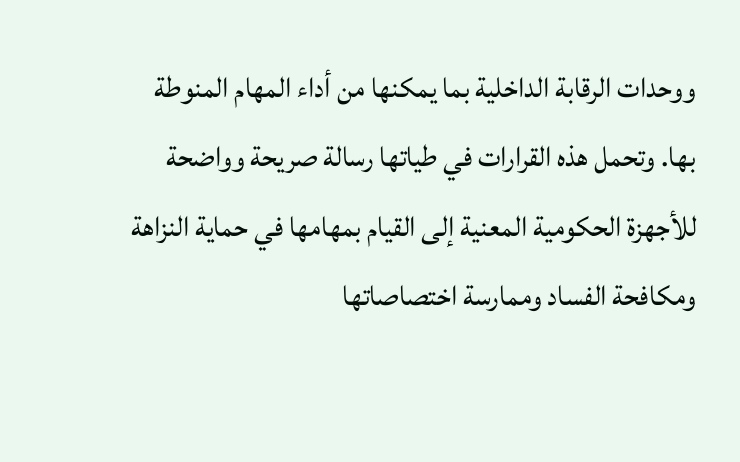ووحدات الرقابة الداخلية بما يمكنها من أداء المهام المنوطة بها. وتحمل هذه القرارات في طياتها رسالة صريحة وواضحة للأجهزة الحكومية المعنية إلى القيام بمهامها في حماية النزاهة ومكافحة الفساد وممارسة اختصاصاتها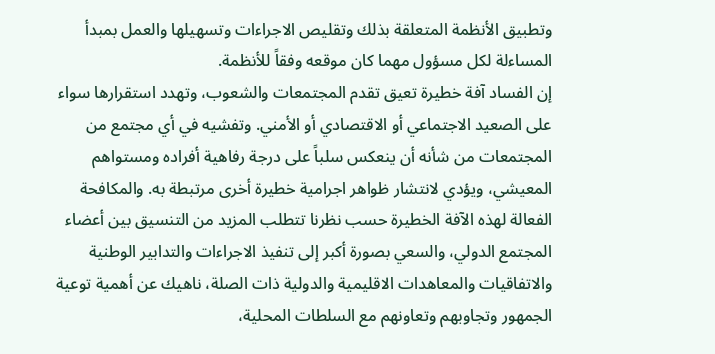وتطبيق الأنظمة المتعلقة بذلك وتقليص الاجراءات وتسهيلها والعمل بمبدأ المساءلة لكل مسؤول مهما كان موقعه وفقاً للأنظمة.
إن الفساد آفة خطيرة تعيق تقدم المجتمعات والشعوب، وتهدد استقرارها سواء على الصعيد الاجتماعي أو الاقتصادي أو الأمني. وتفشيه في أي مجتمع من المجتمعات من شأنه أن ينعكس سلباً على درجة رفاهية أفراده ومستواهم المعيشي، ويؤدي لانتشار ظواهر اجرامية خطيرة أخرى مرتبطة به. والمكافحة الفعالة لهذه الآفة الخطيرة حسب نظرنا تتطلب المزيد من التنسيق بين أعضاء المجتمع الدولي، والسعي بصورة أكبر إلى تنفيذ الاجراءات والتدابير الوطنية والاتفاقيات والمعاهدات الاقليمية والدولية ذات الصلة، ناهيك عن أهمية توعية الجمهور وتجاوبهم وتعاونهم مع السلطات المحلية،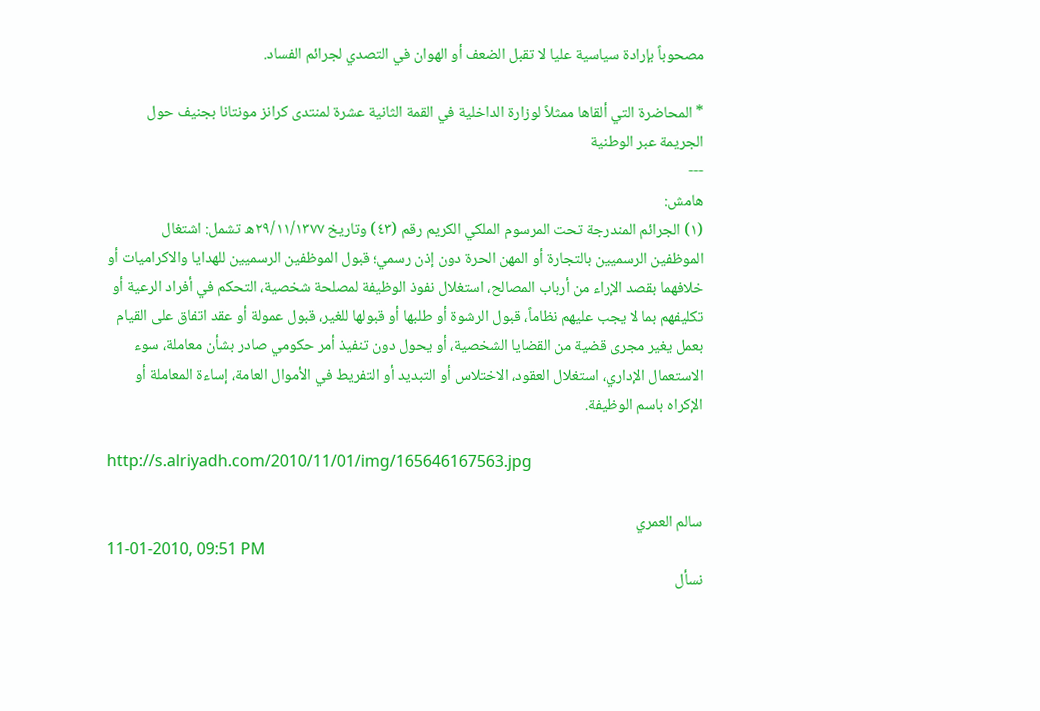مصحوباً بإرادة سياسية عليا لا تقبل الضعف أو الهوان في التصدي لجرائم الفساد.

* المحاضرة التي ألقاها ممثلاً لوزارة الداخلية في القمة الثانية عشرة لمنتدى كرانز مونتانا بجنيف حول الجريمة عبر الوطنية
---
هامش:
(١) الجرائم المندرجة تحت المرسوم الملكي الكريم رقم (٤٣) وتاريخ ٢٩/١١/١٣٧٧ه تشمل: اشتغال الموظفين الرسميين بالتجارة أو المهن الحرة دون إذن رسمي؛ قبول الموظفين الرسميين للهدايا والاكراميات أو خلافهما بقصد الإراء من أرباب المصالح، استغلال نفوذ الوظيفة لمصلحة شخصية، التحكم في أفراد الرعية أو تكليفهم بما لا يجب عليهم نظاماً، قبول الرشوة أو طلبها أو قبولها للغير، قبول عمولة أو عقد اتفاق على القيام بعمل يغير مجرى قضية من القضايا الشخصية، أو يحول دون تنفيذ أمر حكومي صادر بشأن معاملة، سوء الاستعمال الإداري، استغلال العقود، الاختلاس أو التبديد أو التفريط في الأموال العامة، إساءة المعاملة أو الإكراه باسم الوظيفة.

http://s.alriyadh.com/2010/11/01/img/165646167563.jpg

سالم العمري
11-01-2010, 09:51 PM
نسأل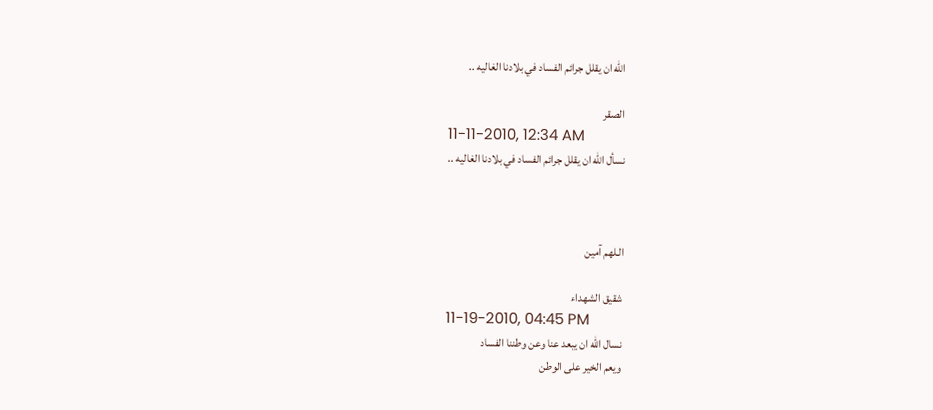الله ان يقلل جرائم الفساد في بلادنا الغاليه ..

الصقر
11-11-2010, 12:34 AM
نسأل الله ان يقلل جرائم الفساد في بلادنا الغاليه ..



الـلهم آمين

شقيق الشهداء
11-19-2010, 04:45 PM
نسال الله ان يبعد عنا وعن وطننا الفساد
ويعم الخير على الوطن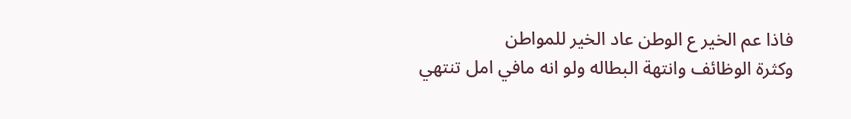فاذا عم الخير ع الوطن عاد الخير للمواطن
وكثرة الوظائف وانتهة البطاله ولو انه مافي امل تنتهي